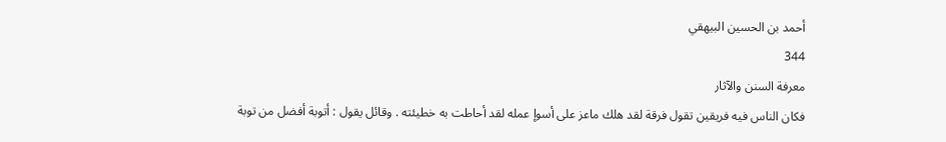أحمد بن الحسين البيهقي
344
معرفة السنن والآثار
فكان الناس فيه فريقين تقول فرقة لقد هلك ماعز على أسوإ عمله لقد أحاطت به خطيئته . وقائل يقول : أتوبة أفضل من توبة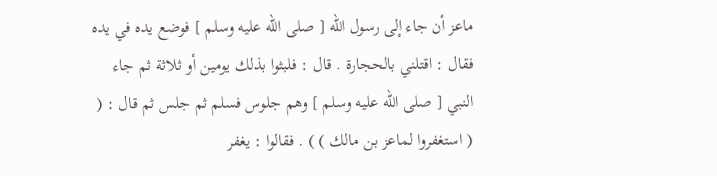ماعز أن جاء إلى رسول الله [ صلى الله عليه وسلم ] فوضع يده في يده فقال : اقتلني بالحجارة . قال : فلبثوا بذلك يومين أو ثلاثة ثم جاء النبي [ صلى الله عليه وسلم ] وهم جلوس فسلم ثم جلس ثم قال : ( ( استغفروا لماعز بن مالك ) ) . فقالوا : يغفر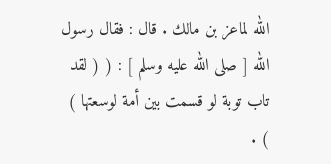الله لماعز بن مالك . قال : فقال رسول الله [ صلى الله عليه وسلم ] : ( ( لقد تاب توبة لو قسمت بين أمة لوسعتها ) ) .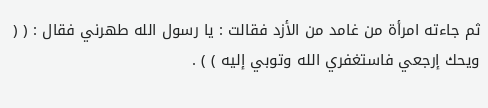ثم جاءته امرأة من غامد من الأزد فقالت : يا رسول الله طهرني فقال : ( ( ويحك إرجعي فاستغفري الله وتوبي إليه ) ) .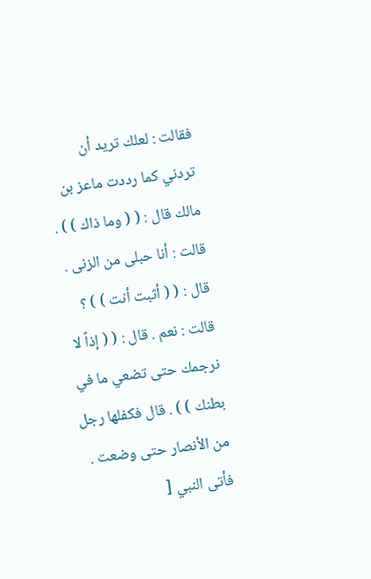فقالت : لعلك تريد أن تردني كما رددت ماعز بن مالك قال : ( ( وما ذاك ) ) . قالت : أنا حبلى من الزنى . قال : ( ( أثبت أنت ) ) ؟ قالت : نعم . قال : ( ( إذاً لا نرجمك حتى تضعي ما في بطنك ) ) . قال فكفلها رجل من الأنصار حتى وضعت . فأتى النبي [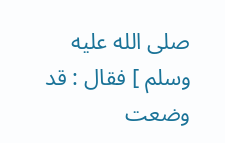صلى الله عليه وسلم ] فقال : قد وضعت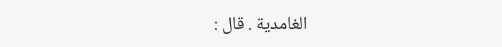الغامدية . قال :